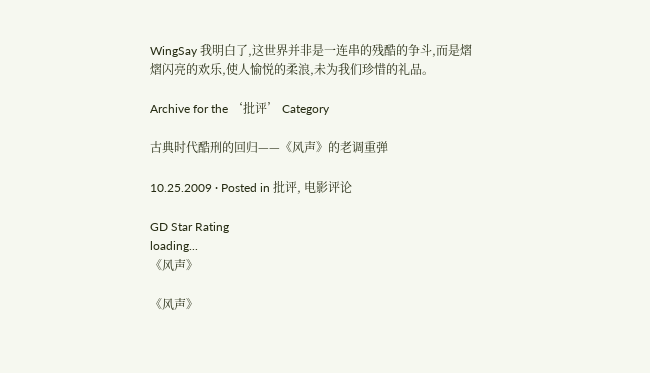WingSay 我明白了,这世界并非是一连串的残酷的争斗,而是熠熠闪亮的欢乐,使人愉悦的柔浪,未为我们珍惜的礼品。

Archive for the ‘批评’ Category

古典时代酷刑的回归——《风声》的老调重弹

10.25.2009 · Posted in 批评, 电影评论

GD Star Rating
loading...
《风声》

《风声》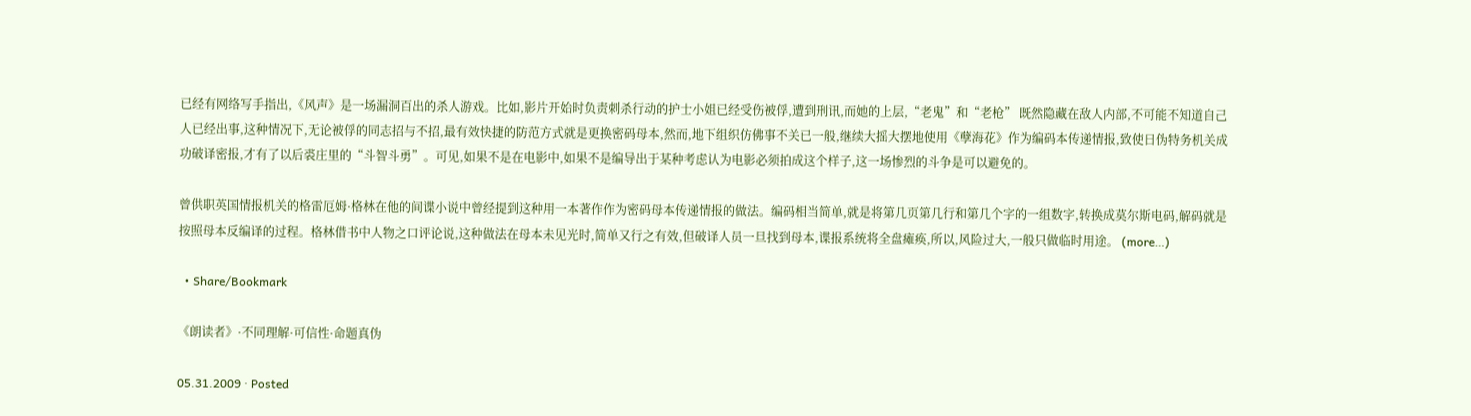已经有网络写手指出,《风声》是一场漏洞百出的杀人游戏。比如,影片开始时负责刺杀行动的护士小姐已经受伤被俘,遭到刑讯,而她的上层,“老鬼”和“老枪” 既然隐藏在敌人内部,不可能不知道自己人已经出事,这种情况下,无论被俘的同志招与不招,最有效快捷的防范方式就是更换密码母本,然而,地下组织仿佛事不关已一般,继续大摇大摆地使用《孽海花》作为编码本传递情报,致使日伪特务机关成功破译密报,才有了以后裘庄里的“斗智斗勇”。可见,如果不是在电影中,如果不是编导出于某种考虑认为电影必须拍成这个样子,这一场惨烈的斗争是可以避免的。

曾供职英国情报机关的格雷厄姆·格林在他的间谍小说中曾经提到这种用一本著作作为密码母本传递情报的做法。编码相当简单,就是将第几页第几行和第几个字的一组数字,转换成莫尔斯电码,解码就是按照母本反编译的过程。格林借书中人物之口评论说,这种做法在母本未见光时,简单又行之有效,但破译人员一旦找到母本,谍报系统将全盘瘫痪,所以,风险过大,一般只做临时用途。 (more…)

  • Share/Bookmark

《朗读者》·不同理解·可信性·命题真伪

05.31.2009 · Posted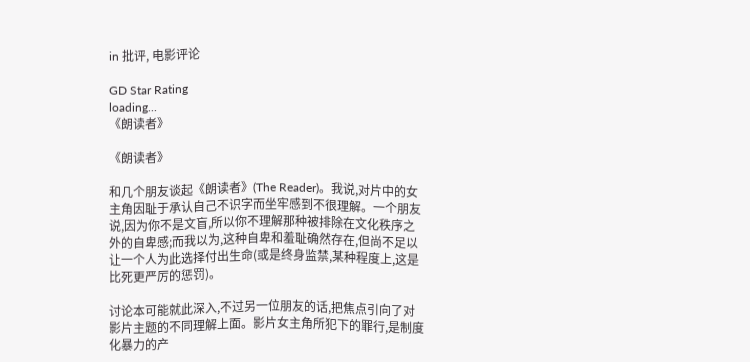in 批评, 电影评论

GD Star Rating
loading...
《朗读者》

《朗读者》

和几个朋友谈起《朗读者》(The Reader)。我说,对片中的女主角因耻于承认自己不识字而坐牢感到不很理解。一个朋友说,因为你不是文盲,所以你不理解那种被排除在文化秩序之外的自卑感;而我以为,这种自卑和羞耻确然存在,但尚不足以让一个人为此选择付出生命(或是终身监禁,某种程度上,这是比死更严厉的惩罚)。

讨论本可能就此深入,不过另一位朋友的话,把焦点引向了对影片主题的不同理解上面。影片女主角所犯下的罪行,是制度化暴力的产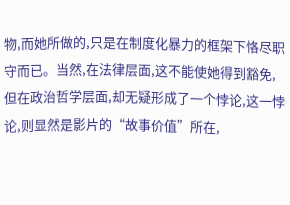物,而她所做的,只是在制度化暴力的框架下恪尽职守而已。当然,在法律层面,这不能使她得到豁免,但在政治哲学层面,却无疑形成了一个悖论,这一悖论,则显然是影片的“故事价值”所在,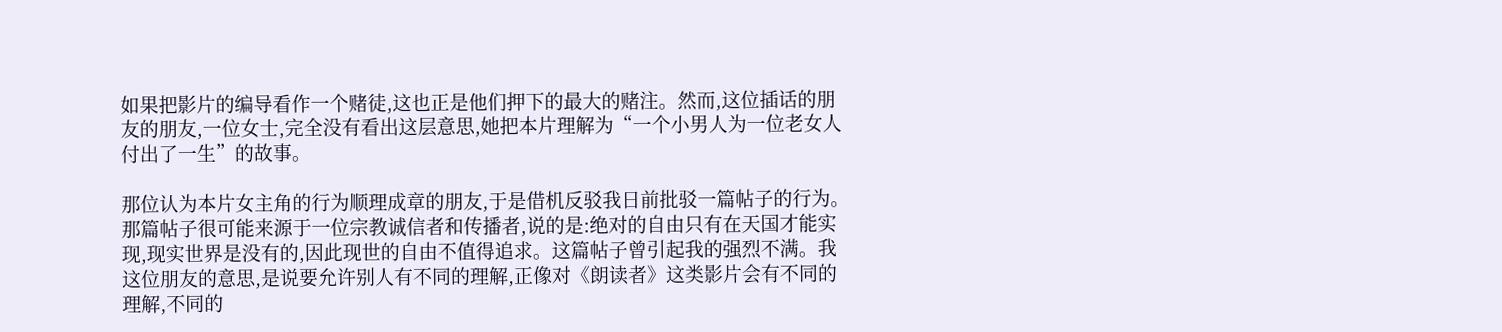如果把影片的编导看作一个赌徒,这也正是他们押下的最大的赌注。然而,这位插话的朋友的朋友,一位女士,完全没有看出这层意思,她把本片理解为“一个小男人为一位老女人付出了一生”的故事。

那位认为本片女主角的行为顺理成章的朋友,于是借机反驳我日前批驳一篇帖子的行为。那篇帖子很可能来源于一位宗教诚信者和传播者,说的是:绝对的自由只有在天国才能实现,现实世界是没有的,因此现世的自由不值得追求。这篇帖子曾引起我的强烈不满。我这位朋友的意思,是说要允许别人有不同的理解,正像对《朗读者》这类影片会有不同的理解,不同的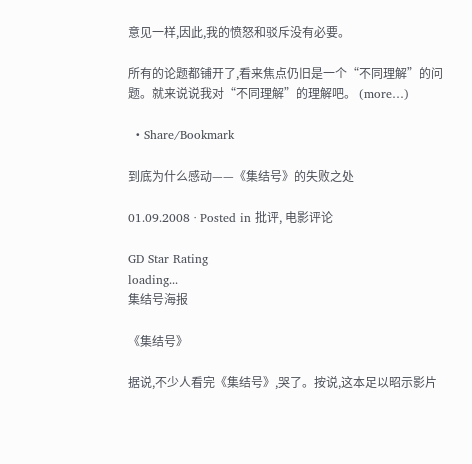意见一样,因此,我的愤怒和驳斥没有必要。

所有的论题都铺开了,看来焦点仍旧是一个“不同理解”的问题。就来说说我对“不同理解”的理解吧。 (more…)

  • Share/Bookmark

到底为什么感动——《集结号》的失败之处

01.09.2008 · Posted in 批评, 电影评论

GD Star Rating
loading...
集结号海报

《集结号》

据说,不少人看完《集结号》,哭了。按说,这本足以昭示影片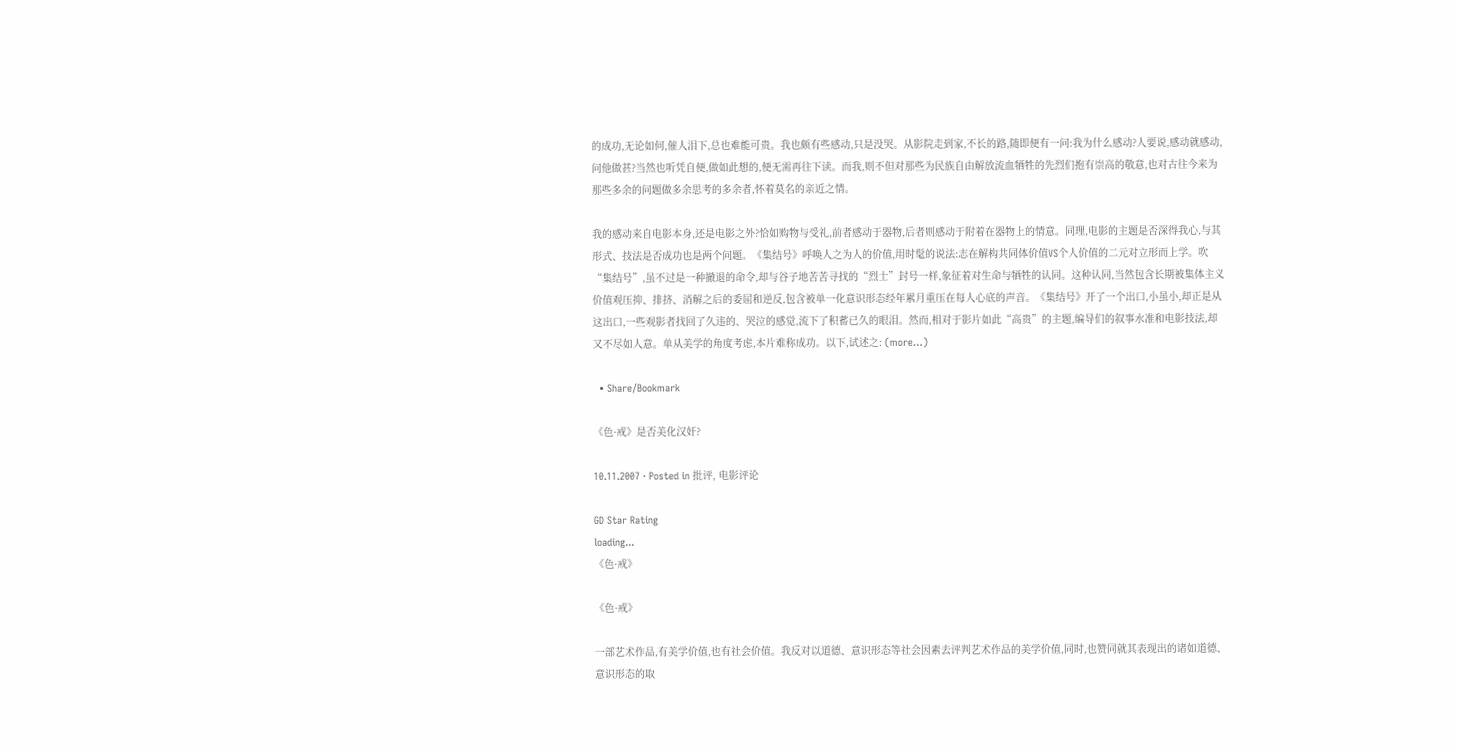的成功,无论如何,催人泪下,总也难能可贵。我也颇有些感动,只是没哭。从影院走到家,不长的路,随即便有一问:我为什么感动?人要说,感动就感动,问他做甚?当然也听凭自便,做如此想的,便无需再往下读。而我,则不但对那些为民族自由解放流血牺牲的先烈们抱有崇高的敬意,也对古往今来为那些多余的问题做多余思考的多余者,怀着莫名的亲近之情。

我的感动来自电影本身,还是电影之外?恰如购物与受礼,前者感动于器物,后者则感动于附着在器物上的情意。同理,电影的主题是否深得我心,与其形式、技法是否成功也是两个问题。《集结号》呼唤人之为人的价值,用时髦的说法:志在解构共同体价值VS个人价值的二元对立形而上学。吹“集结号”,虽不过是一种撤退的命令,却与谷子地苦苦寻找的“烈士”封号一样,象征着对生命与牺牲的认同。这种认同,当然包含长期被集体主义价值观压抑、排挤、消解之后的委屈和逆反,包含被单一化意识形态经年累月重压在每人心底的声音。《集结号》开了一个出口,小虽小,却正是从这出口,一些观影者找回了久违的、哭泣的感觉,流下了积蓄已久的眼泪。然而,相对于影片如此“高贵”的主题,编导们的叙事水准和电影技法,却又不尽如人意。单从美学的角度考虑,本片难称成功。以下,试述之: (more…)

  • Share/Bookmark

《色·戒》是否美化汉奸?

10.11.2007 · Posted in 批评, 电影评论

GD Star Rating
loading...
《色·戒》

《色·戒》

一部艺术作品,有美学价值,也有社会价值。我反对以道德、意识形态等社会因素去评判艺术作品的美学价值,同时,也赞同就其表现出的诸如道德、意识形态的取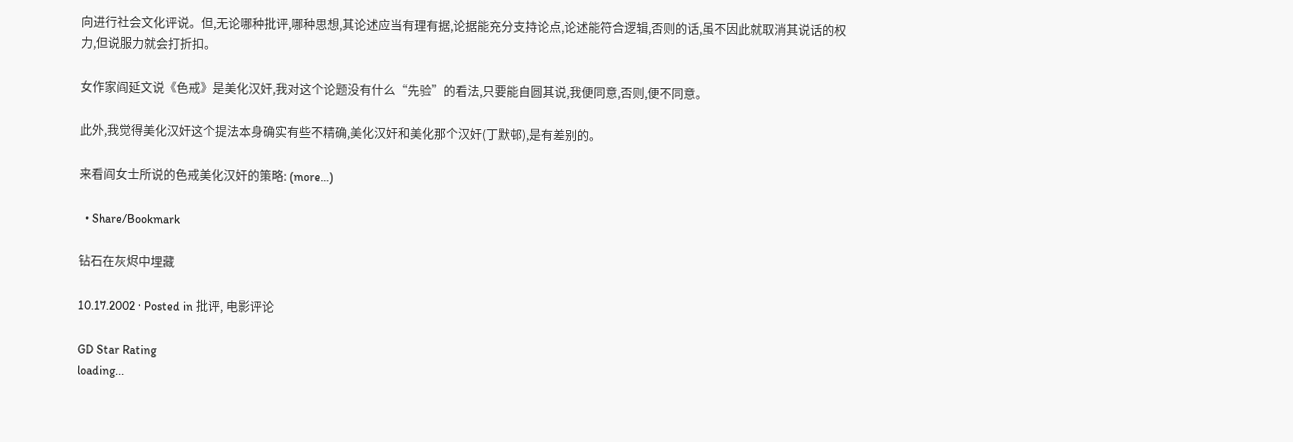向进行社会文化评说。但,无论哪种批评,哪种思想,其论述应当有理有据,论据能充分支持论点,论述能符合逻辑,否则的话,虽不因此就取消其说话的权力,但说服力就会打折扣。

女作家阎延文说《色戒》是美化汉奸,我对这个论题没有什么“先验”的看法,只要能自圆其说,我便同意,否则,便不同意。

此外,我觉得美化汉奸这个提法本身确实有些不精确,美化汉奸和美化那个汉奸(丁默邨),是有差别的。

来看阎女士所说的色戒美化汉奸的策略: (more…)

  • Share/Bookmark

钻石在灰烬中埋藏

10.17.2002 · Posted in 批评, 电影评论

GD Star Rating
loading...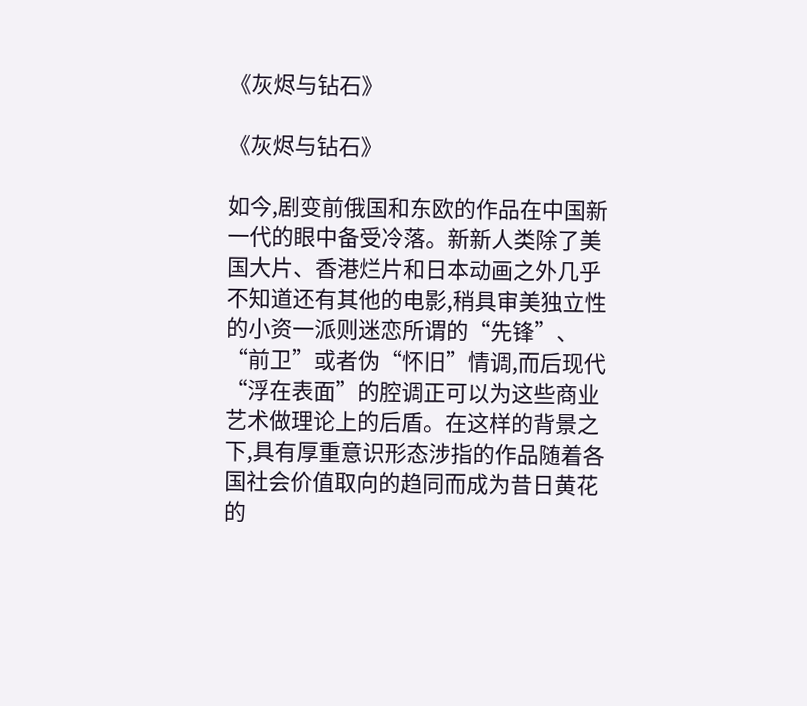《灰烬与钻石》

《灰烬与钻石》

如今,剧变前俄国和东欧的作品在中国新一代的眼中备受冷落。新新人类除了美国大片、香港烂片和日本动画之外几乎不知道还有其他的电影,稍具审美独立性的小资一派则迷恋所谓的“先锋”、“前卫”或者伪“怀旧”情调,而后现代“浮在表面”的腔调正可以为这些商业艺术做理论上的后盾。在这样的背景之下,具有厚重意识形态涉指的作品随着各国社会价值取向的趋同而成为昔日黄花的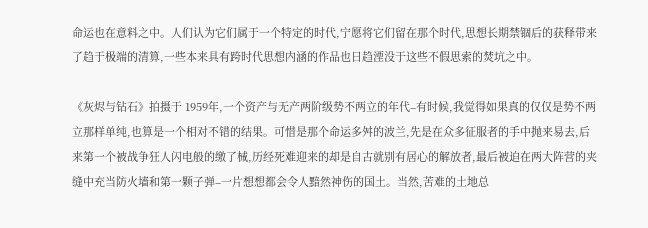命运也在意料之中。人们认为它们属于一个特定的时代,宁愿将它们留在那个时代,思想长期禁锢后的获释带来了趋于极端的清算,一些本来具有跨时代思想内涵的作品也日趋湮没于这些不假思索的焚坑之中。

《灰烬与钻石》拍摄于 1959年,一个资产与无产两阶级势不两立的年代–有时候,我觉得如果真的仅仅是势不两立那样单纯,也算是一个相对不错的结果。可惜是那个命运多舛的波兰,先是在众多征服者的手中抛来易去,后来第一个被战争狂人闪电般的缴了械,历经死难迎来的却是自古就别有居心的解放者,最后被迫在两大阵营的夹缝中充当防火墙和第一颗子弹–一片想想都会令人黯然神伤的国土。当然,苦难的土地总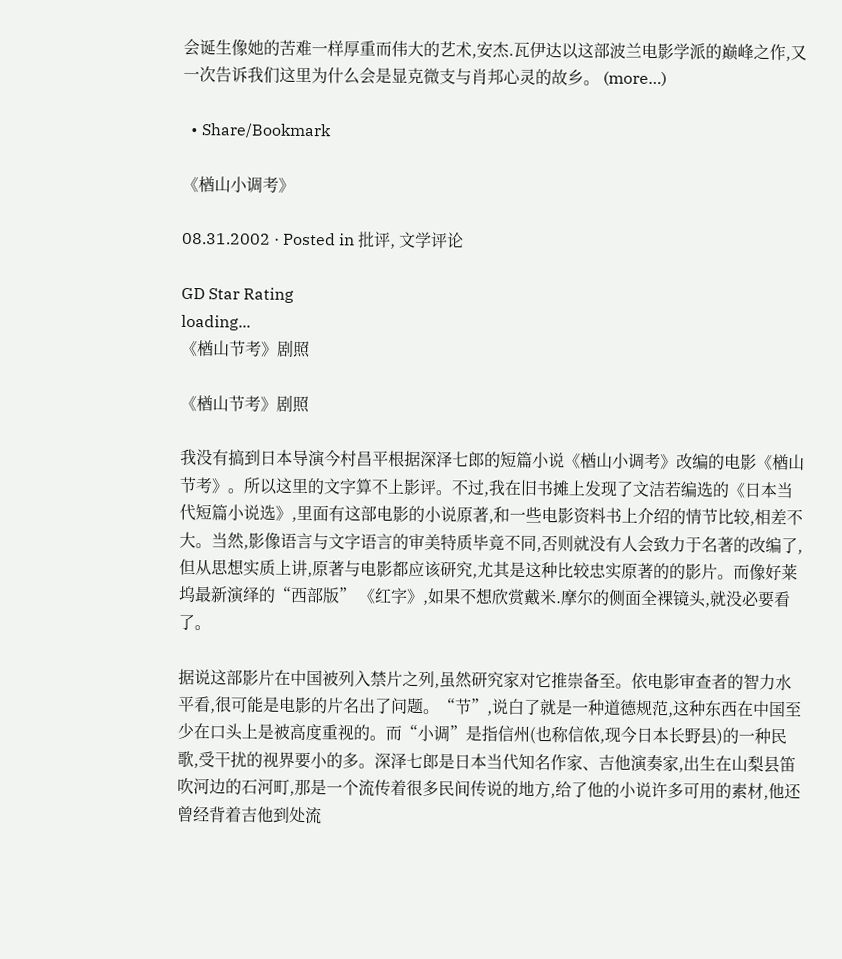会诞生像她的苦难一样厚重而伟大的艺术,安杰.瓦伊达以这部波兰电影学派的巅峰之作,又一次告诉我们这里为什么会是显克微支与肖邦心灵的故乡。 (more…)

  • Share/Bookmark

《楢山小调考》

08.31.2002 · Posted in 批评, 文学评论

GD Star Rating
loading...
《楢山节考》剧照

《楢山节考》剧照

我没有搞到日本导演今村昌平根据深泽七郎的短篇小说《楢山小调考》改编的电影《楢山节考》。所以这里的文字算不上影评。不过,我在旧书摊上发现了文洁若编选的《日本当代短篇小说选》,里面有这部电影的小说原著,和一些电影资料书上介绍的情节比较,相差不大。当然,影像语言与文字语言的审美特质毕竟不同,否则就没有人会致力于名著的改编了,但从思想实质上讲,原著与电影都应该研究,尤其是这种比较忠实原著的的影片。而像好莱坞最新演绎的“西部版” 《红字》,如果不想欣赏戴米.摩尔的侧面全裸镜头,就没必要看了。

据说这部影片在中国被列入禁片之列,虽然研究家对它推崇备至。依电影审查者的智力水平看,很可能是电影的片名出了问题。“节”,说白了就是一种道德规范,这种东西在中国至少在口头上是被高度重视的。而“小调”是指信州(也称信侬,现今日本长野县)的一种民歌,受干扰的视界要小的多。深泽七郎是日本当代知名作家、吉他演奏家,出生在山梨县笛吹河边的石河町,那是一个流传着很多民间传说的地方,给了他的小说许多可用的素材,他还曾经背着吉他到处流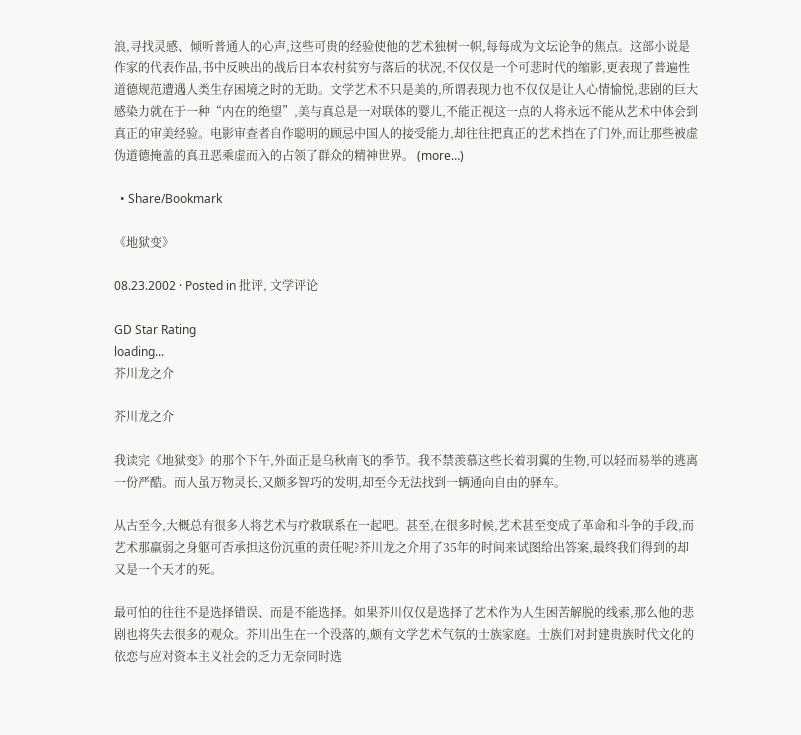浪,寻找灵感、倾听普通人的心声,这些可贵的经验使他的艺术独树一帜,每每成为文坛论争的焦点。这部小说是作家的代表作品,书中反映出的战后日本农村贫穷与落后的状况,不仅仅是一个可悲时代的缩影,更表现了普遍性道德规范遭遇人类生存困境之时的无助。文学艺术不只是美的,所谓表现力也不仅仅是让人心情愉悦,悲剧的巨大感染力就在于一种“内在的绝望”,美与真总是一对联体的婴儿,不能正视这一点的人将永远不能从艺术中体会到真正的审美经验。电影审查者自作聪明的顾忌中国人的接受能力,却往往把真正的艺术挡在了门外,而让那些被虚伪道德掩盖的真丑恶乘虚而入的占领了群众的精神世界。 (more…)

  • Share/Bookmark

《地狱变》

08.23.2002 · Posted in 批评, 文学评论

GD Star Rating
loading...
芥川龙之介

芥川龙之介

我读完《地狱变》的那个下午,外面正是乌秋南飞的季节。我不禁羡慕这些长着羽翼的生物,可以轻而易举的逃离一份严酷。而人虽万物灵长,又颇多智巧的发明,却至今无法找到一辆通向自由的驿车。

从古至今,大概总有很多人将艺术与疗救联系在一起吧。甚至,在很多时候,艺术甚至变成了革命和斗争的手段,而艺术那羸弱之身躯可否承担这份沉重的责任呢?芥川龙之介用了35年的时间来试图给出答案,最终我们得到的却又是一个天才的死。

最可怕的往往不是选择错误、而是不能选择。如果芥川仅仅是选择了艺术作为人生困苦解脱的线索,那么他的悲剧也将失去很多的观众。芥川出生在一个没落的,颇有文学艺术气氛的士族家庭。士族们对封建贵族时代文化的依恋与应对资本主义社会的乏力无奈同时选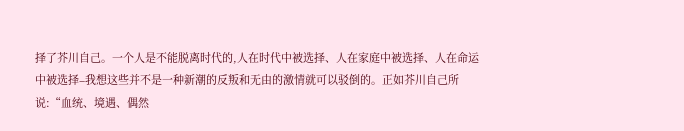择了芥川自己。一个人是不能脱离时代的,人在时代中被选择、人在家庭中被选择、人在命运中被选择–我想这些并不是一种新潮的反叛和无由的激情就可以驳倒的。正如芥川自己所说:“血统、境遇、偶然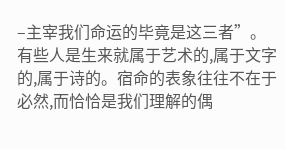–主宰我们命运的毕竟是这三者”。有些人是生来就属于艺术的,属于文字的,属于诗的。宿命的表象往往不在于必然,而恰恰是我们理解的偶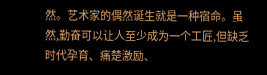然。艺术家的偶然诞生就是一种宿命。虽然,勤奋可以让人至少成为一个工匠,但缺乏时代孕育、痛楚激励、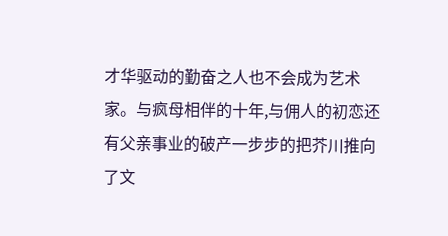才华驱动的勤奋之人也不会成为艺术家。与疯母相伴的十年,与佣人的初恋还有父亲事业的破产一步步的把芥川推向了文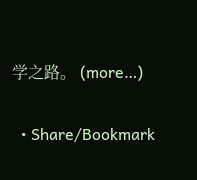学之路。 (more…)

  • Share/Bookmark